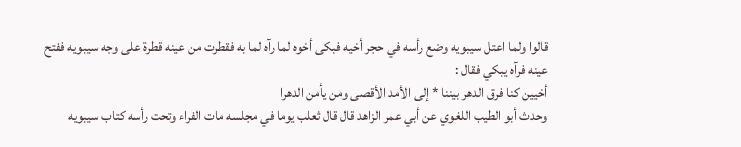قالوا ولما اعتل سيبويه وضع رأسه في حجر أخيه فبكى أخوه لما رآه لما به فقطرت من عينه قطرة على وجه سيبويه ففتح عينه فرآه يبكي فقال :
أخيين كنا فرق الدهر بيننا * إلى الأمد الأقصى ومن يأمن الدهرا
وحدث أبو الطيب اللغوي عن أبي عمر الزاهد قال قال ثعلب يوما في مجلسه مات الفراء وتحت رأسه كتاب سيبويه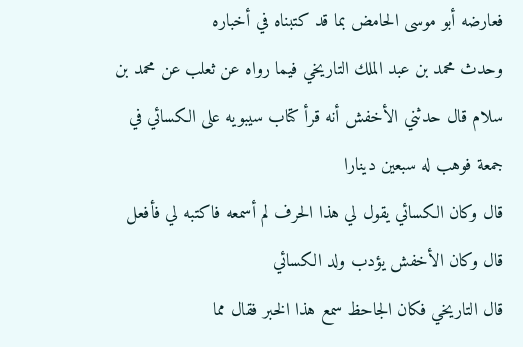فعارضه أبو موسى الحامض بما قد كتبناه في أخباره
وحدث محمد بن عبد الملك التاريخي فيما رواه عن ثعلب عن محمد بن سلام قال حدثني الأخفش أنه قرأ كتاب سيبويه على الكسائي في جمعة فوهب له سبعين دينارا
قال وكان الكسائي يقول لي هذا الحرف لم أسمعه فاكتبه لي فأفعل
قال وكان الأخفش يؤدب ولد الكسائي
قال التاريخي فكان الجاحظ سمع هذا الخبر فقال مما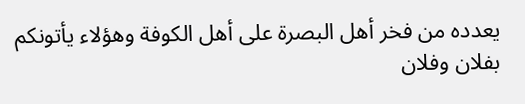يعدده من فخر أهل البصرة على أهل الكوفة وهؤلاء يأتونكم بفلان وفلان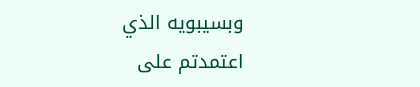وبسيبويه الذي اعتمدتم على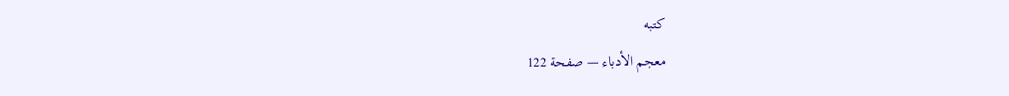كتبه
معجم الأدباء — صفحة 122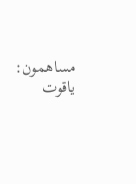مساهمون: ياقوت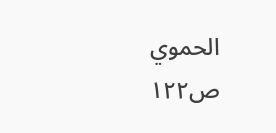الحموي
ص١٢٢